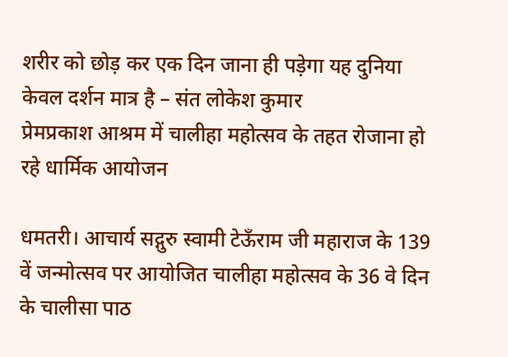शरीर को छोड़ कर एक दिन जाना ही पड़ेगा यह दुनिया केवल दर्शन मात्र है – संत लोकेश कुमार
प्रेमप्रकाश आश्रम में चालीहा महोत्सव के तहत रोजाना हो रहे धार्मिक आयोजन

धमतरी। आचार्य सद्गुरु स्वामी टेऊँराम जी महाराज के 139 वें जन्मोत्सव पर आयोजित चालीहा महोत्सव के 36 वे दिन के चालीसा पाठ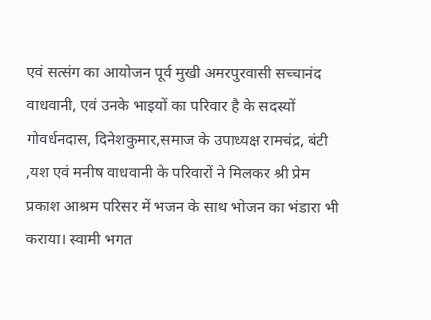एवं सत्संग का आयोजन पूर्व मुखी अमरपुरवासी सच्चानंद वाधवानी, एवं उनके भाइयों का परिवार है के सदस्यों गोवर्धनदास, दिनेशकुमार,समाज के उपाध्यक्ष रामचंद्र, बंटी ,यश एवं मनीष वाधवानी के परिवारों ने मिलकर श्री प्रेम प्रकाश आश्रम परिसर में भजन के साथ भोजन का भंडारा भी कराया। स्वामी भगत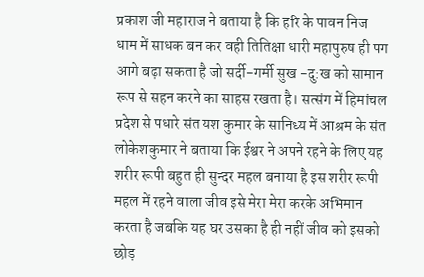प्रकाश जी महाराज ने बताया है कि हरि के पावन निज धाम में साधक बन कर वही तितिक्षा धारी महापुरुष ही पग आगे बढ़ा सकता है जो सर्दी-गर्मी सुख -दु:ख को सामान रूप से सहन करने का साहस रखता है। सत्संग में हिमांचल प्रदेश से पधारे संत यश कुमार के सानिध्य में आश्रम के संत लोकेशकुमार ने बताया कि ईश्वर ने अपने रहने के लिए यह शरीर रूपी बहुत ही सुन्दर महल बनाया है इस शरीर रूपी महल में रहने वाला जीव इसे मेरा मेरा करके अभिमान करता है जबकि यह घर उसका है ही नहीं जीव को इसको छोड़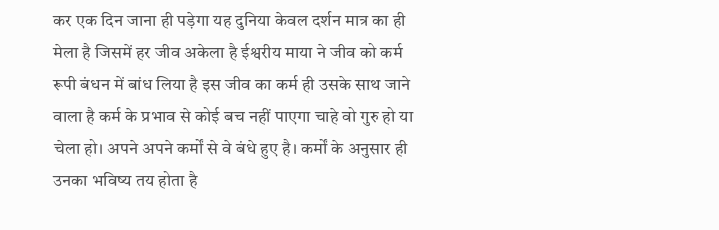कर एक दिन जाना ही पड़ेगा यह दुनिया केवल दर्शन मात्र का ही मेला है जिसमें हर जीव अकेला है ईश्वरीय माया ने जीव को कर्म रूपी बंधन में बांध लिया है इस जीव का कर्म ही उसके साथ जाने वाला है कर्म के प्रभाव से कोई बच नहीं पाएगा चाहे वो गुरु हो या चेला हो। अपने अपने कर्मों से वे बंधे हुए है। कर्मों के अनुसार ही उनका भविष्य तय होता है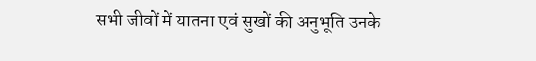सभी जीवों में यातना एवं सुखों की अनुभूति उनके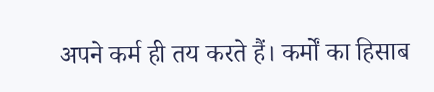अपने कर्म ही तय करते हैं। कर्मों का हिसाब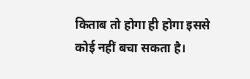किताब तो होगा ही होगा इससे कोई नहीं बचा सकता है।